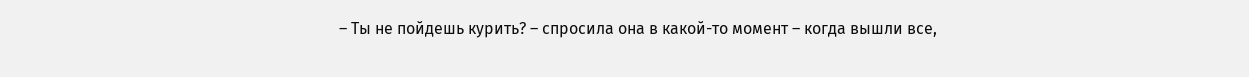– Ты не пойдешь курить? – спросила она в какой-то момент – когда вышли все,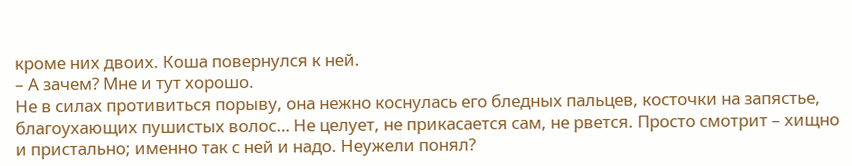кроме них двоих. Коша повернулся к ней.
– А зачем? Мне и тут хорошо.
Не в силах противиться порыву, она нежно коснулась его бледных пальцев, косточки на запястье, благоухающих пушистых волос… Не целует, не прикасается сам, не рвется. Просто смотрит – хищно и пристально; именно так с ней и надо. Неужели понял?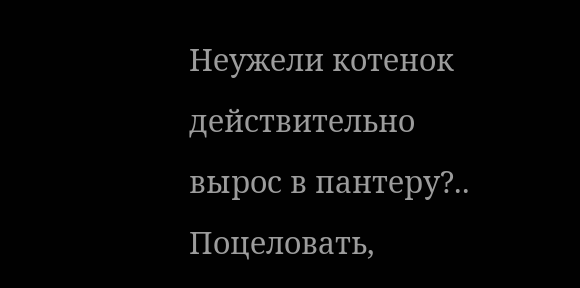Неужели котенок действительно вырос в пантеру?..
Поцеловать,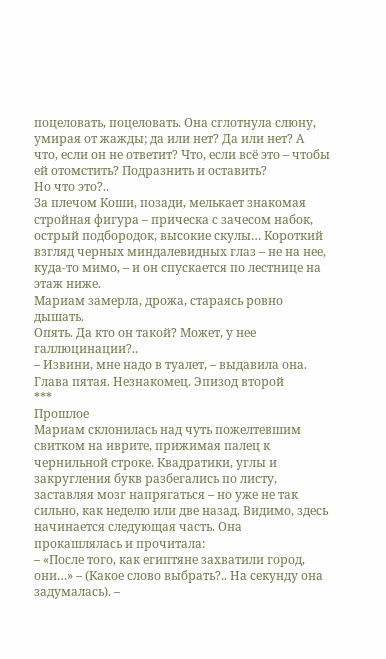поцеловать, поцеловать. Она сглотнула слюну, умирая от жажды; да или нет? Да или нет? А что, если он не ответит? Что, если всё это – чтобы ей отомстить? Подразнить и оставить?
Но что это?..
За плечом Коши, позади, мелькает знакомая стройная фигура – прическа с зачесом набок, острый подбородок, высокие скулы… Короткий взгляд черных миндалевидных глаз – не на нее, куда-то мимо, – и он спускается по лестнице на этаж ниже.
Мариам замерла, дрожа, стараясь ровно дышать.
Опять. Да кто он такой? Может, у нее галлюцинации?..
– Извини, мне надо в туалет, – выдавила она.
Глава пятая. Незнакомец. Эпизод второй
***
Прошлое
Мариам склонилась над чуть пожелтевшим свитком на иврите, прижимая палец к чернильной строке. Квадратики, углы и закругления букв разбегались по листу, заставляя мозг напрягаться – но уже не так сильно, как неделю или две назад. Видимо, здесь начинается следующая часть. Она прокашлялась и прочитала:
– «После того, как египтяне захватили город, они…» – (Какое слово выбрать?.. На секунду она задумалась). –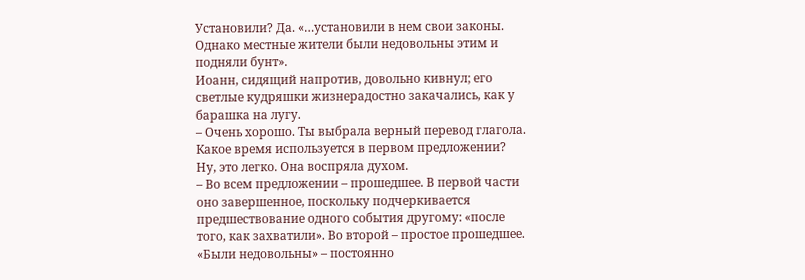Установили? Да. «…установили в нем свои законы. Однако местные жители были недовольны этим и подняли бунт».
Иоанн, сидящий напротив, довольно кивнул; его светлые кудряшки жизнерадостно закачались, как у барашка на лугу.
– Очень хорошо. Ты выбрала верный перевод глагола. Какое время используется в первом предложении?
Ну, это легко. Она воспряла духом.
– Во всем предложении – прошедшее. В первой части оно завершенное, поскольку подчеркивается предшествование одного события другому: «после того, как захватили». Во второй – простое прошедшее. «Были недовольны» – постоянно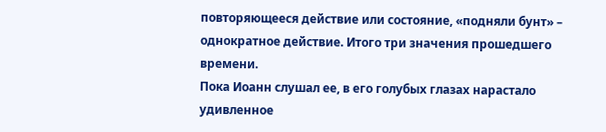повторяющееся действие или состояние, «подняли бунт» – однократное действие. Итого три значения прошедшего времени.
Пока Иоанн слушал ее, в его голубых глазах нарастало удивленное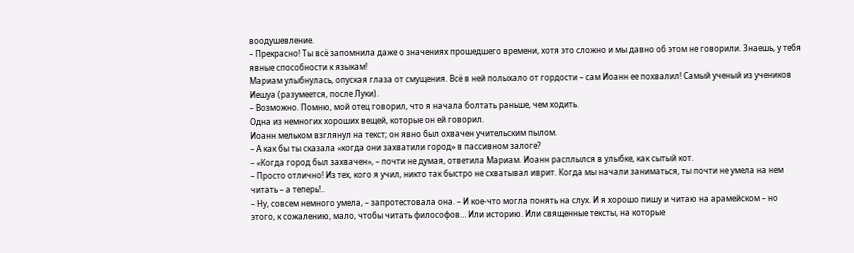воодушевление.
– Прекрасно! Ты всё запомнила даже о значениях прошедшего времени, хотя это сложно и мы давно об этом не говорили. Знаешь, у тебя явные способности к языкам!
Мариам улыбнулась, опуская глаза от смущения. Всё в ней полыхало от гордости – сам Иоанн ее похвалил! Самый ученый из учеников Иешуа (разумеется, после Луки).
– Возможно. Помню, мой отец говорил, что я начала болтать раньше, чем ходить.
Одна из немногих хороших вещей, которые он ей говорил.
Иоанн мельком взглянул на текст; он явно был охвачен учительским пылом.
– А как бы ты сказала «когда они захватили город» в пассивном залоге?
– «Когда город был захвачен», – почти не думая, ответила Мариам. Иоанн расплылся в улыбке, как сытый кот.
– Просто отлично! Из тех, кого я учил, никто так быстро не схватывал иврит. Когда мы начали заниматься, ты почти не умела на нем читать – а теперь!..
– Ну, совсем немного умела, – запротестовала она. – И кое-что могла понять на слух. И я хорошо пишу и читаю на арамейском – но этого, к сожалению, мало, чтобы читать философов… Или историю. Или священные тексты, на которые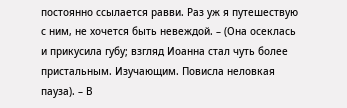постоянно ссылается равви. Раз уж я путешествую с ним, не хочется быть невеждой. – (Она осеклась и прикусила губу; взгляд Иоанна стал чуть более пристальным. Изучающим. Повисла неловкая пауза). – В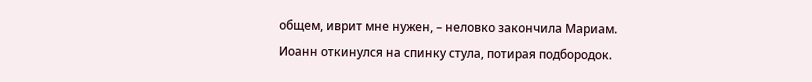общем, иврит мне нужен, – неловко закончила Мариам.
Иоанн откинулся на спинку стула, потирая подбородок.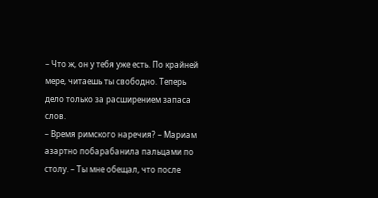– Что ж, он у тебя уже есть. По крайней мере, читаешь ты свободно. Теперь дело только за расширением запаса слов.
– Время римского наречия? – Мариам азартно побарабанила пальцами по столу. – Ты мне обещал, что после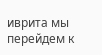иврита мы перейдем к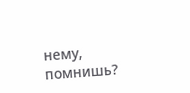нему, помнишь?